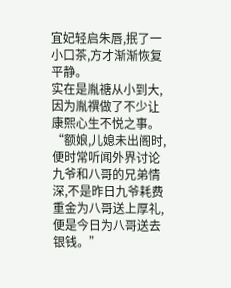宜妃轻启朱唇,抿了一小口茶,方才渐渐恢复平静。
实在是胤禟从小到大,因为胤禩做了不少让康熙心生不悦之事。
“额娘,儿媳未出阁时,便时常听闻外界讨论九爷和八哥的兄弟情深,不是昨日九爷耗费重金为八哥送上厚礼,便是今日为八哥送去银钱。”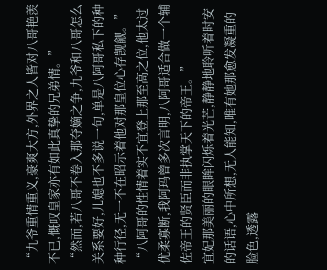“九爷重情重义,豪爽大方,外界之人皆对八哥艳羡不已,慨叹皇家亦有如此真挚的兄弟情。”
“然而,若八哥不卷入那夺嫡之争,九爷和八哥怎么关系要好,儿媳也不多说一句,单是八阿哥私下的种种行径,无一不在昭示着他对那皇位心存觊觎。”
“八阿哥的性情着实不宜登上那至高之位,他太过优柔寡断,我阿玛曾多次言明,八阿哥适合做一个辅佐帝王的贤臣而非执掌天下的帝王。”
宜妃那美丽的眼眸闪烁着光芒,静静地聆听着时安的话语,心中所想,无人能知,唯有她那愈发凝重的脸色,透露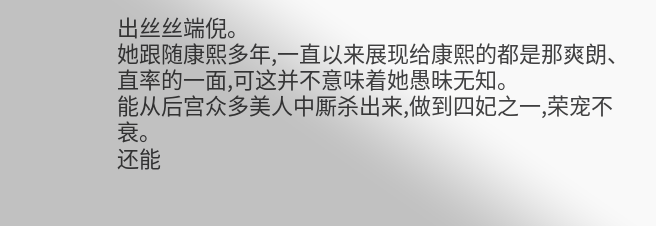出丝丝端倪。
她跟随康熙多年,一直以来展现给康熙的都是那爽朗、直率的一面,可这并不意味着她愚昧无知。
能从后宫众多美人中厮杀出来,做到四妃之一,荣宠不衰。
还能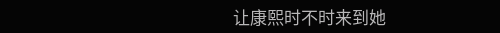让康熙时不时来到她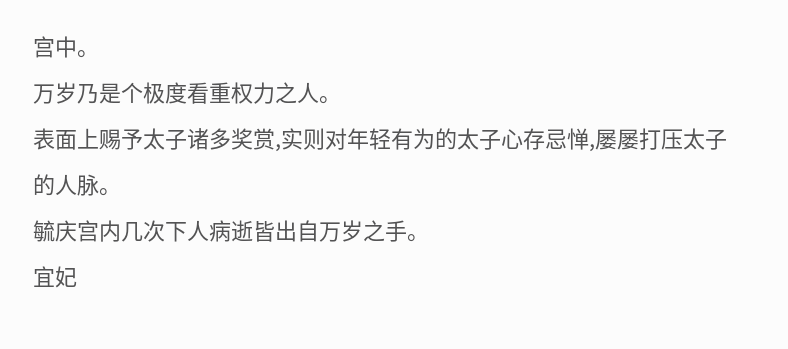宫中。
万岁乃是个极度看重权力之人。
表面上赐予太子诸多奖赏,实则对年轻有为的太子心存忌惮,屡屡打压太子的人脉。
毓庆宫内几次下人病逝皆出自万岁之手。
宜妃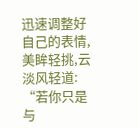迅速调整好自己的表情,美眸轻挑,云淡风轻道:
“若你只是与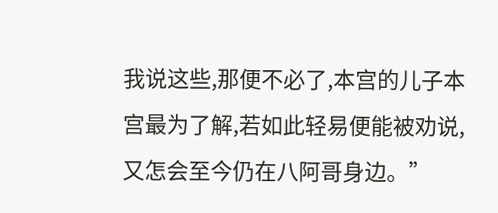我说这些,那便不必了,本宫的儿子本宫最为了解,若如此轻易便能被劝说,又怎会至今仍在八阿哥身边。”